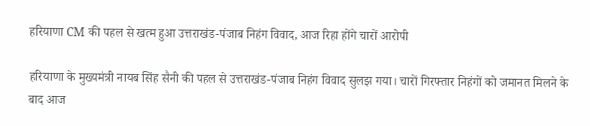हरियाणा CM की पहल से खत्म हुआ उत्तराखंड-पंजाब निहंग विवाद, आज रिहा होंगे चारों आरोपी

हरियाणा के मुख्यमंत्री नायब सिंह सैनी की पहल से उत्तराखंड-पंजाब निहंग विवाद सुलझ गया। चारों गिरफ्तार निहंगों को जमानत मिलने के बाद आज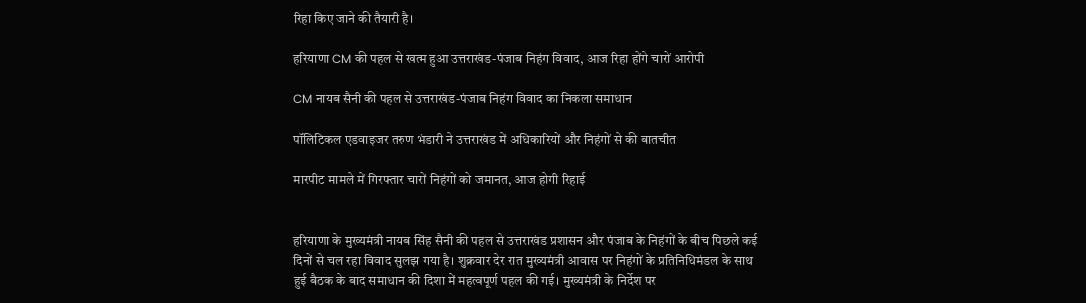रिहा किए जाने की तैयारी है।

हरियाणा CM की पहल से खत्म हुआ उत्तराखंड-पंजाब निहंग विवाद, आज रिहा होंगे चारों आरोपी

CM नायब सैनी की पहल से उत्तराखंड-पंजाब निहंग विवाद का निकला समाधान

पॉलिटिकल एडवाइजर तरुण भंडारी ने उत्तराखंड में अधिकारियों और निहंगों से की बातचीत

मारपीट मामले में गिरफ्तार चारों निहंगों को जमानत, आज होगी रिहाई


हरियाणा के मुख्यमंत्री नायब सिंह सैनी की पहल से उत्तराखंड प्रशासन और पंजाब के निहंगों के बीच पिछले कई दिनों से चल रहा विवाद सुलझ गया है। शुक्रवार देर रात मुख्यमंत्री आवास पर निहंगों के प्रतिनिधिमंडल के साथ हुई बैठक के बाद समाधान की दिशा में महत्वपूर्ण पहल की गई। मुख्यमंत्री के निर्देश पर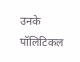उनके पॉलिटिकल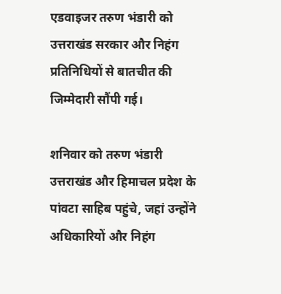एडवाइजर तरुण भंडारी को उत्तराखंड सरकार और निहंग प्रतिनिधियों से बातचीत की जिम्मेदारी सौंपी गई।

शनिवार को तरुण भंडारी उत्तराखंड और हिमाचल प्रदेश के पांवटा साहिब पहुंचे, जहां उन्होंने अधिकारियों और निहंग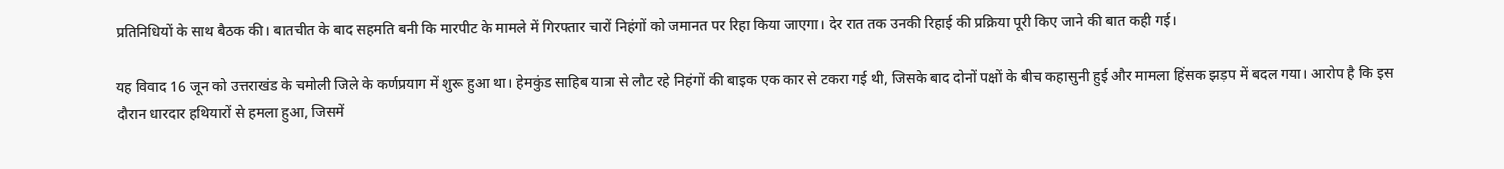प्रतिनिधियों के साथ बैठक की। बातचीत के बाद सहमति बनी कि मारपीट के मामले में गिरफ्तार चारों निहंगों को जमानत पर रिहा किया जाएगा। देर रात तक उनकी रिहाई की प्रक्रिया पूरी किए जाने की बात कही गई।

यह विवाद 16 जून को उत्तराखंड के चमोली जिले के कर्णप्रयाग में शुरू हुआ था। हेमकुंड साहिब यात्रा से लौट रहे निहंगों की बाइक एक कार से टकरा गई थी, जिसके बाद दोनों पक्षों के बीच कहासुनी हुई और मामला हिंसक झड़प में बदल गया। आरोप है कि इस दौरान धारदार हथियारों से हमला हुआ, जिसमें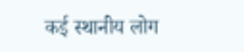कई स्थानीय लोग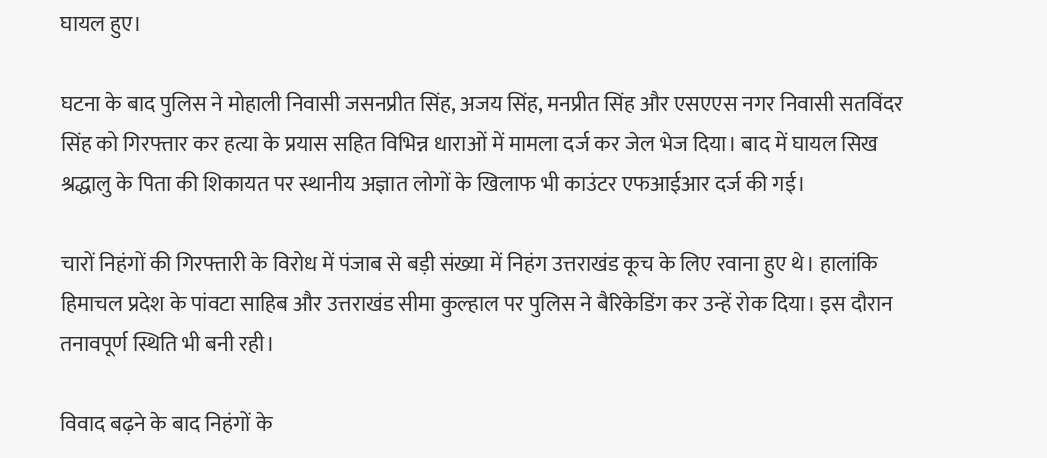घायल हुए।

घटना के बाद पुलिस ने मोहाली निवासी जसनप्रीत सिंह, अजय सिंह, मनप्रीत सिंह और एसएएस नगर निवासी सतविंदर सिंह को गिरफ्तार कर हत्या के प्रयास सहित विभिन्न धाराओं में मामला दर्ज कर जेल भेज दिया। बाद में घायल सिख श्रद्धालु के पिता की शिकायत पर स्थानीय अज्ञात लोगों के खिलाफ भी काउंटर एफआईआर दर्ज की गई।

चारों निहंगों की गिरफ्तारी के विरोध में पंजाब से बड़ी संख्या में निहंग उत्तराखंड कूच के लिए रवाना हुए थे। हालांकि हिमाचल प्रदेश के पांवटा साहिब और उत्तराखंड सीमा कुल्हाल पर पुलिस ने बैरिकेडिंग कर उन्हें रोक दिया। इस दौरान तनावपूर्ण स्थिति भी बनी रही।

विवाद बढ़ने के बाद निहंगों के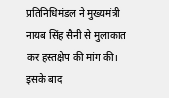प्रतिनिधिमंडल ने मुख्यमंत्री नायब सिंह सैनी से मुलाकात कर हस्तक्षेप की मांग की। इसके बाद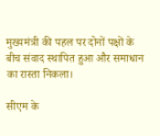मुख्यमंत्री की पहल पर दोनों पक्षों के बीच संवाद स्थापित हुआ और समाधान का रास्ता निकला।

सीएम के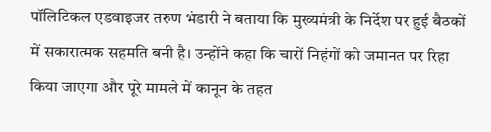पॉलिटिकल एडवाइजर तरुण भंडारी ने बताया कि मुख्यमंत्री के निर्देश पर हुई बैठकों में सकारात्मक सहमति बनी है। उन्होंने कहा कि चारों निहंगों को जमानत पर रिहा किया जाएगा और पूरे मामले में कानून के तहत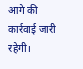आगे की कार्रवाई जारी रहेगी।